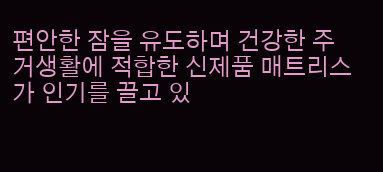편안한 잠을 유도하며 건강한 주거생활에 적합한 신제품 매트리스가 인기를 끌고 있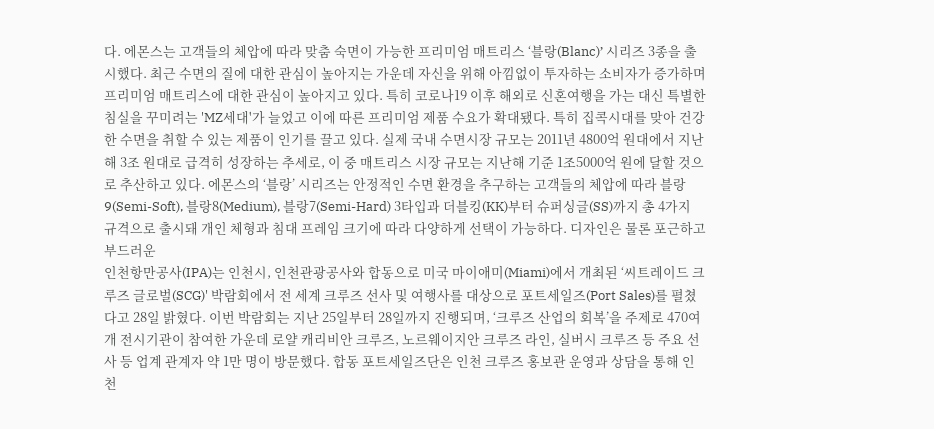다. 에몬스는 고객들의 체압에 따라 맞춤 숙면이 가능한 프리미엄 매트리스 ‘블랑(Blanc)’ 시리즈 3종을 출시했다. 최근 수면의 질에 대한 관심이 높아지는 가운데 자신을 위해 아낌없이 투자하는 소비자가 증가하며 프리미엄 매트리스에 대한 관심이 높아지고 있다. 특히 코로나19 이후 해외로 신혼여행을 가는 대신 특별한 침실을 꾸미려는 'MZ세대'가 늘었고 이에 따른 프리미엄 제품 수요가 확대됐다. 특히 집콕시대를 맞아 건강한 수면을 취할 수 있는 제품이 인기를 끌고 있다. 실제 국내 수면시장 규모는 2011년 4800억 원대에서 지난해 3조 원대로 급격히 성장하는 추세로, 이 중 매트리스 시장 규모는 지난해 기준 1조5000억 원에 달할 것으로 추산하고 있다. 에몬스의 ‘블랑’ 시리즈는 안정적인 수면 환경을 추구하는 고객들의 체압에 따라 블랑9(Semi-Soft), 블랑8(Medium), 블랑7(Semi-Hard) 3타입과 더블킹(KK)부터 슈퍼싱글(SS)까지 총 4가지 규격으로 출시돼 개인 체형과 침대 프레임 크기에 따라 다양하게 선택이 가능하다. 디자인은 물론 포근하고 부드러운
인천항만공사(IPA)는 인천시, 인천관광공사와 합동으로 미국 마이애미(Miami)에서 개최된 ‘씨트레이드 크루즈 글로벌(SCG)' 박람회에서 전 세계 크루즈 선사 및 여행사를 대상으로 포트세일즈(Port Sales)를 펼쳤다고 28일 밝혔다. 이번 박람회는 지난 25일부터 28일까지 진행되며, ‘크루즈 산업의 회복’을 주제로 470여 개 전시기관이 참여한 가운데 로얄 캐리비안 크루즈, 노르웨이지안 크루즈 라인, 실버시 크루즈 등 주요 선사 등 업계 관계자 약 1만 명이 방문했다. 합동 포트세일즈단은 인천 크루즈 홍보관 운영과 상담을 통해 인천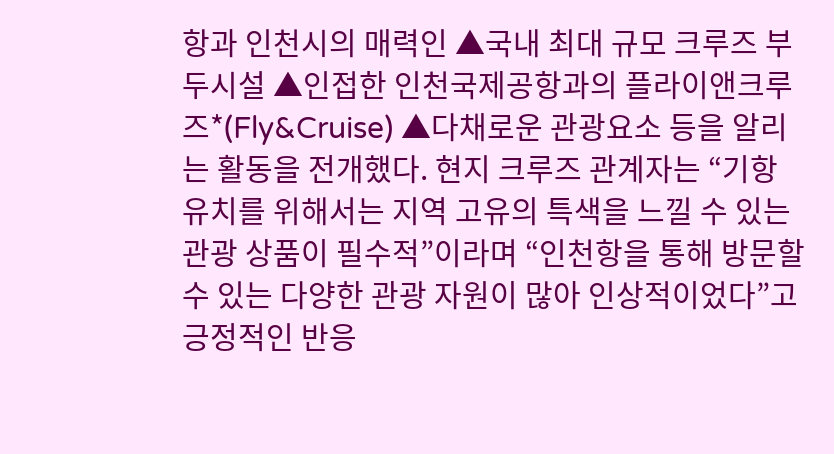항과 인천시의 매력인 ▲국내 최대 규모 크루즈 부두시설 ▲인접한 인천국제공항과의 플라이앤크루즈*(Fly&Cruise) ▲다채로운 관광요소 등을 알리는 활동을 전개했다. 현지 크루즈 관계자는 “기항 유치를 위해서는 지역 고유의 특색을 느낄 수 있는 관광 상품이 필수적”이라며 “인천항을 통해 방문할 수 있는 다양한 관광 자원이 많아 인상적이었다”고 긍정적인 반응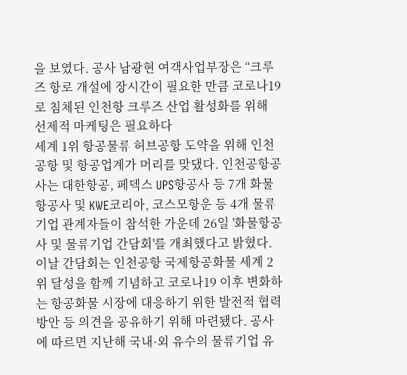을 보였다. 공사 남광현 여객사업부장은 “크루즈 항로 개설에 장시간이 필요한 만큼 코로나19로 침체된 인천항 크루즈 산업 활성화를 위해 선제적 마케팅은 필요하다
세계 1위 항공물류 허브공항 도약을 위해 인천공항 및 항공업계가 머리를 맞댔다. 인천공항공사는 대한항공, 페덱스 UPS항공사 등 7개 화물항공사 및 KWE코리아, 코스모항운 등 4개 물류기업 관계자들이 참석한 가운데 26일 '화물항공사 및 물류기업 간담회'를 개최했다고 밝혔다. 이날 간담회는 인천공항 국제항공화물 세계 2위 달성을 함께 기념하고 코로나19 이후 변화하는 항공화물 시장에 대응하기 위한 발전적 협력 방안 등 의견을 공유하기 위해 마련됐다. 공사에 따르면 지난해 국내·외 유수의 물류기업 유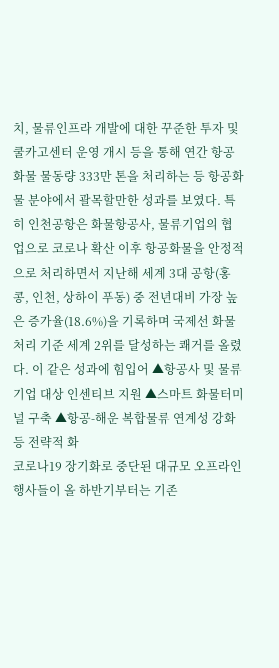치, 물류인프라 개발에 대한 꾸준한 투자 및 쿨카고센터 운영 개시 등을 통해 연간 항공화물 물동량 333만 톤을 처리하는 등 항공화물 분야에서 괄목할만한 성과를 보였다. 특히 인천공항은 화물항공사, 물류기업의 협업으로 코로나 확산 이후 항공화물을 안정적으로 처리하면서 지난해 세계 3대 공항(홍콩, 인천, 상하이 푸동) 중 전년대비 가장 높은 증가율(18.6%)을 기록하며 국제선 화물처리 기준 세계 2위를 달성하는 쾌거를 올렸다. 이 같은 성과에 힘입어 ▲항공사 및 물류기업 대상 인센티브 지원 ▲스마트 화물터미널 구축 ▲항공-해운 복합물류 연계성 강화 등 전략적 화
코로나19 장기화로 중단된 대규모 오프라인 행사들이 올 하반기부터는 기존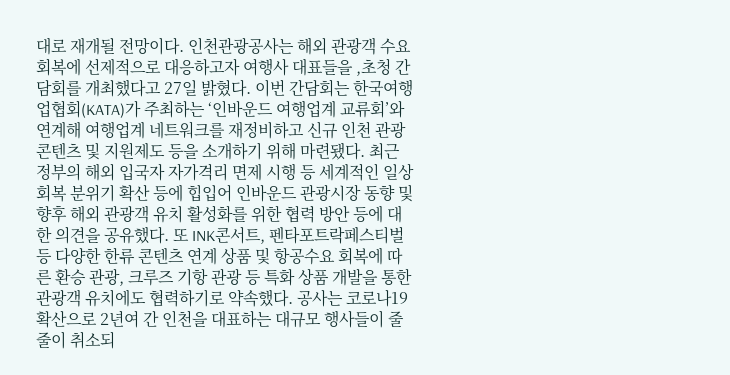대로 재개될 전망이다. 인천관광공사는 해외 관광객 수요 회복에 선제적으로 대응하고자 여행사 대표들을 ,초청 간담회를 개최했다고 27일 밝혔다. 이번 간담회는 한국여행업협회(KATA)가 주최하는 ‘인바운드 여행업계 교류회’와 연계해 여행업계 네트워크를 재정비하고 신규 인천 관광 콘텐츠 및 지원제도 등을 소개하기 위해 마련됐다. 최근 정부의 해외 입국자 자가격리 면제 시행 등 세계적인 일상회복 분위기 확산 등에 힙입어 인바운드 관광시장 동향 및 향후 해외 관광객 유치 활성화를 위한 협력 방안 등에 대한 의견을 공유했다. 또 INK콘서트, 펜타포트락페스티벌 등 다양한 한류 콘텐츠 연계 상품 및 항공수요 회복에 따른 환승 관광, 크루즈 기항 관광 등 특화 상품 개발을 통한 관광객 유치에도 협력하기로 약속했다. 공사는 코로나19 확산으로 2년여 간 인천을 대표하는 대규모 행사들이 줄줄이 취소되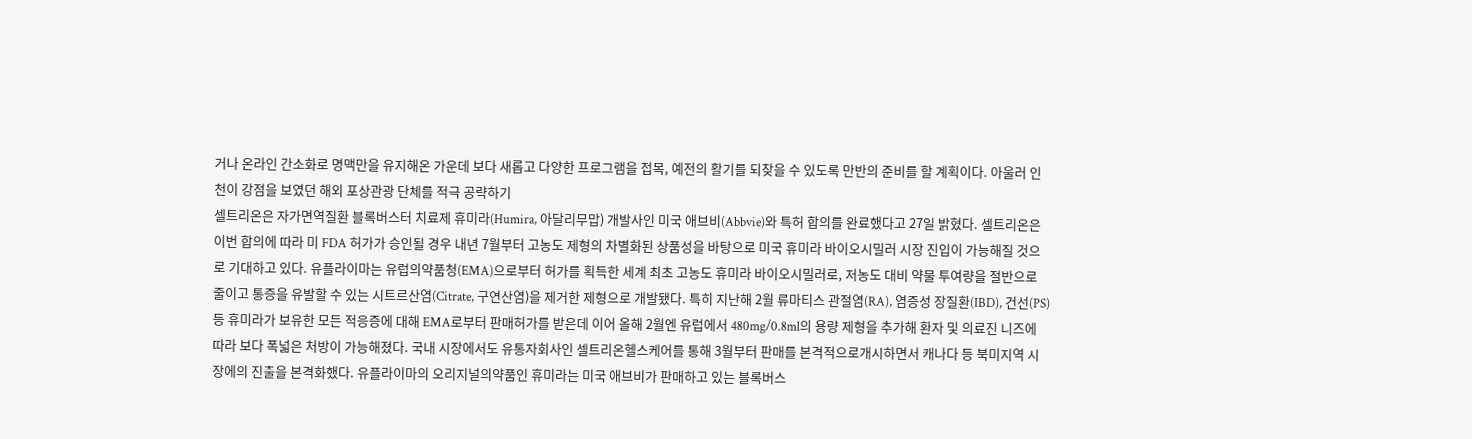거나 온라인 간소화로 명맥만을 유지해온 가운데 보다 새롭고 다양한 프로그램을 접목, 예전의 활기를 되찾을 수 있도록 만반의 준비를 할 계획이다. 아울러 인천이 강점을 보였던 해외 포상관광 단체를 적극 공략하기
셀트리온은 자가면역질환 블록버스터 치료제 휴미라(Humira, 아달리무맙) 개발사인 미국 애브비(Abbvie)와 특허 합의를 완료했다고 27일 밝혔다. 셀트리온은 이번 합의에 따라 미 FDA 허가가 승인될 경우 내년 7월부터 고농도 제형의 차별화된 상품성을 바탕으로 미국 휴미라 바이오시밀러 시장 진입이 가능해질 것으로 기대하고 있다. 유플라이마는 유럽의약품청(EMA)으로부터 허가를 획득한 세계 최초 고농도 휴미라 바이오시밀러로, 저농도 대비 약물 투여량을 절반으로 줄이고 통증을 유발할 수 있는 시트르산염(Citrate, 구연산염)을 제거한 제형으로 개발됐다. 특히 지난해 2월 류마티스 관절염(RA), 염증성 장질환(IBD), 건선(PS) 등 휴미라가 보유한 모든 적응증에 대해 EMA로부터 판매허가를 받은데 이어 올해 2월엔 유럽에서 480mg/0.8ml의 용량 제형을 추가해 환자 및 의료진 니즈에 따라 보다 폭넓은 처방이 가능해졌다. 국내 시장에서도 유통자회사인 셀트리온헬스케어를 통해 3월부터 판매를 본격적으로개시하면서 캐나다 등 북미지역 시장에의 진출을 본격화했다. 유플라이마의 오리지널의약품인 휴미라는 미국 애브비가 판매하고 있는 블록버스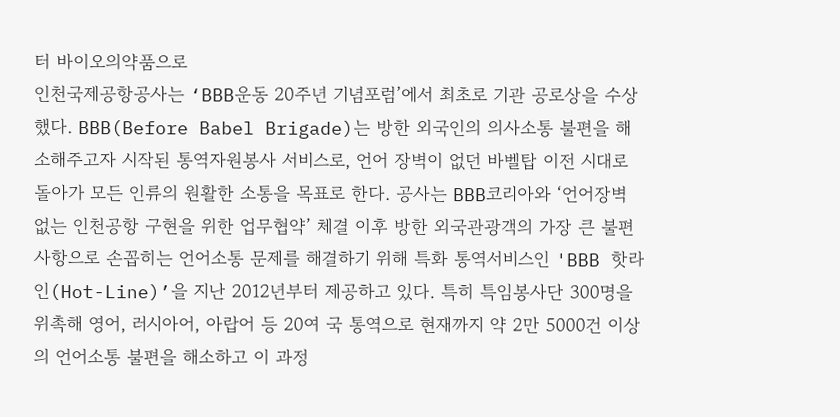터 바이오의약품으로
인천국제공항공사는 ‘BBB운동 20주년 기념포럼’에서 최초로 기관 공로상을 수상했다. BBB(Before Babel Brigade)는 방한 외국인의 의사소통 불편을 해소해주고자 시작된 통역자원봉사 서비스로, 언어 장벽이 없던 바벨탑 이전 시대로 돌아가 모든 인류의 원활한 소통을 목표로 한다. 공사는 BBB코리아와 ‘언어장벽 없는 인천공항 구현을 위한 업무협약’ 체결 이후 방한 외국관광객의 가장 큰 불편사항으로 손꼽히는 언어소통 문제를 해결하기 위해 특화 통역서비스인 'BBB 핫라인(Hot-Line)’을 지난 2012년부터 제공하고 있다. 특히 특임봉사단 300명을 위촉해 영어, 러시아어, 아랍어 등 20여 국 통역으로 현재까지 약 2만 5000건 이상의 언어소통 불편을 해소하고 이 과정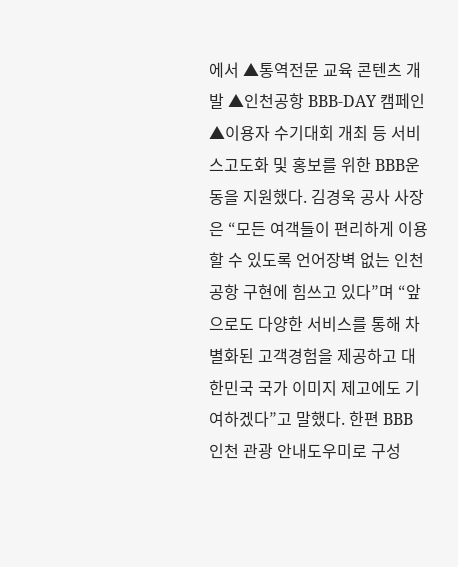에서 ▲통역전문 교육 콘텐츠 개발 ▲인천공항 BBB-DAY 캠페인 ▲이용자 수기대회 개최 등 서비스고도화 및 홍보를 위한 BBB운동을 지원했다. 김경욱 공사 사장은 “모든 여객들이 편리하게 이용할 수 있도록 언어장벽 없는 인천공항 구현에 힘쓰고 있다”며 “앞으로도 다양한 서비스를 통해 차별화된 고객경험을 제공하고 대한민국 국가 이미지 제고에도 기여하겠다”고 말했다. 한편 BBB
인천 관광 안내도우미로 구성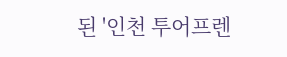된 '인천 투어프렌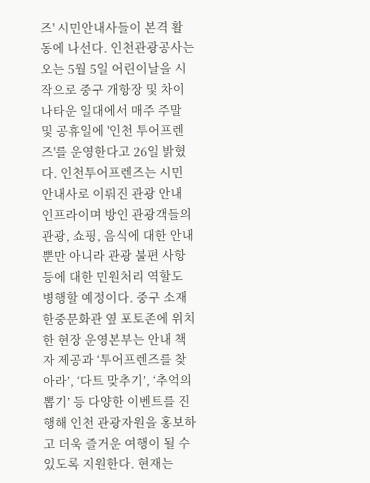즈' 시민안내사들이 본격 활동에 나선다. 인천관광공사는 오는 5월 5일 어린이날을 시작으로 중구 개항장 및 차이나타운 일대에서 매주 주말 및 공휴일에 '인천 투어프렌즈'를 운영한다고 26일 밝혔다. 인천투어프렌즈는 시민 안내사로 이뤄진 관광 안내 인프라이며 방인 관광객들의 관광, 쇼핑, 음식에 대한 안내뿐만 아니라 관광 불편 사항 등에 대한 민원처리 역할도 병행할 예정이다. 중구 소재 한중문화관 옆 포토존에 위치한 현장 운영본부는 안내 책자 제공과 ‘투어프렌즈를 찾아라’, ‘다트 맞추기’, ‘추억의 뽑기’ 등 다양한 이벤트를 진행해 인천 관광자원을 홍보하고 더욱 즐거운 여행이 될 수 있도록 지원한다. 현재는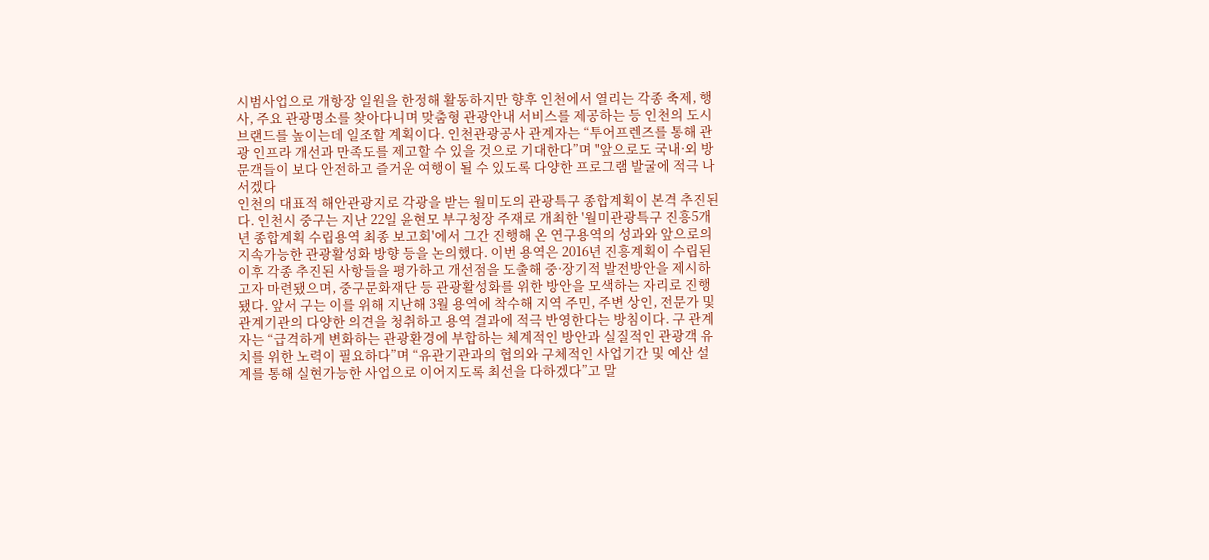시범사업으로 개항장 일원을 한정해 활동하지만 향후 인천에서 열리는 각종 축제, 행사, 주요 관광명소를 찾아다니며 맞춤형 관광안내 서비스를 제공하는 등 인천의 도시 브랜드를 높이는데 일조할 계획이다. 인천관광공사 관계자는 “투어프렌즈를 통해 관광 인프라 개선과 만족도를 제고할 수 있을 것으로 기대한다”며 "앞으로도 국내·외 방문객들이 보다 안전하고 즐거운 여행이 될 수 있도록 다양한 프로그램 발굴에 적극 나서겠다
인천의 대표적 해안관광지로 각광을 받는 월미도의 관광특구 종합계획이 본격 추진된다. 인천시 중구는 지난 22일 윤현모 부구청장 주재로 개최한 '월미관광특구 진흥5개년 종합계획 수립용역 최종 보고회'에서 그간 진행해 온 연구용역의 성과와 앞으로의 지속가능한 관광활성화 방향 등을 논의했다. 이번 용역은 2016년 진흥계획이 수립된 이후 각종 추진된 사항들을 평가하고 개선점을 도출해 중·장기적 발전방안을 제시하고자 마련됐으며, 중구문화재단 등 관광활성화를 위한 방안을 모색하는 자리로 진행됐다. 앞서 구는 이를 위해 지난해 3월 용역에 착수해 지역 주민, 주변 상인, 전문가 및 관계기관의 다양한 의견을 청취하고 용역 결과에 적극 반영한다는 방침이다. 구 관계자는 “급격하게 변화하는 관광환경에 부합하는 체계적인 방안과 실질적인 관광객 유치를 위한 노력이 필요하다”며 “유관기관과의 협의와 구체적인 사업기간 및 예산 설계를 통해 실현가능한 사업으로 이어지도록 최선을 다하겠다”고 말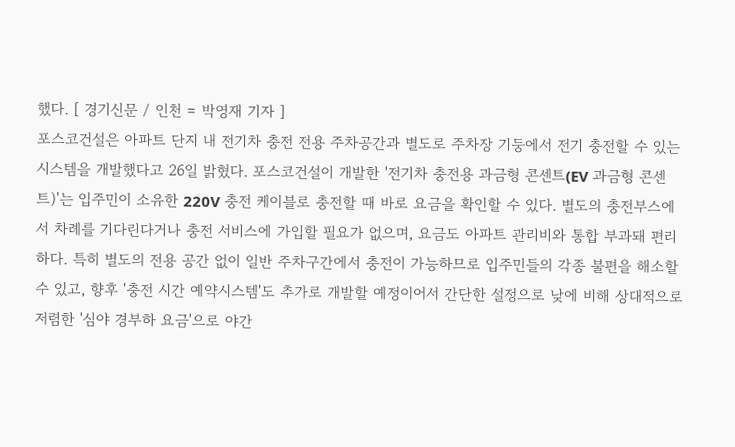했다. [ 경기신문 / 인천 = 박영재 기자 ]
포스코건설은 아파트 단지 내 전기차 충전 전용 주차공간과 별도로 주차장 기둥에서 전기 충전할 수 있는 시스템을 개발했다고 26일 밝혔다. 포스코건설이 개발한 '전기차 충전용 과금형 콘센트(EV 과금형 콘센트)'는 입주민이 소유한 220V 충전 케이블로 충전할 때 바로 요금을 확인할 수 있다. 별도의 충전부스에서 차례를 기다린다거나 충전 서비스에 가입할 필요가 없으며, 요금도 아파트 관리비와 통합 부과돼 편리하다. 특히 별도의 전용 공간 없이 일반 주차구간에서 충전이 가능하므로 입주민들의 각종 불편을 해소할 수 있고, 향후 '충전 시간 예약시스템'도 추가로 개발할 예정이어서 간단한 설정으로 낮에 비해 상대적으로 저렴한 '심야 경부하 요금'으로 야간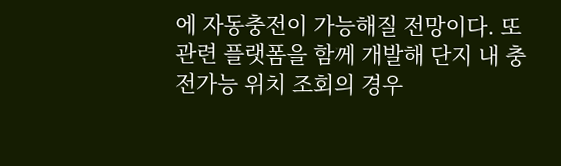에 자동충전이 가능해질 전망이다. 또 관련 플랫폼을 함께 개발해 단지 내 충전가능 위치 조회의 경우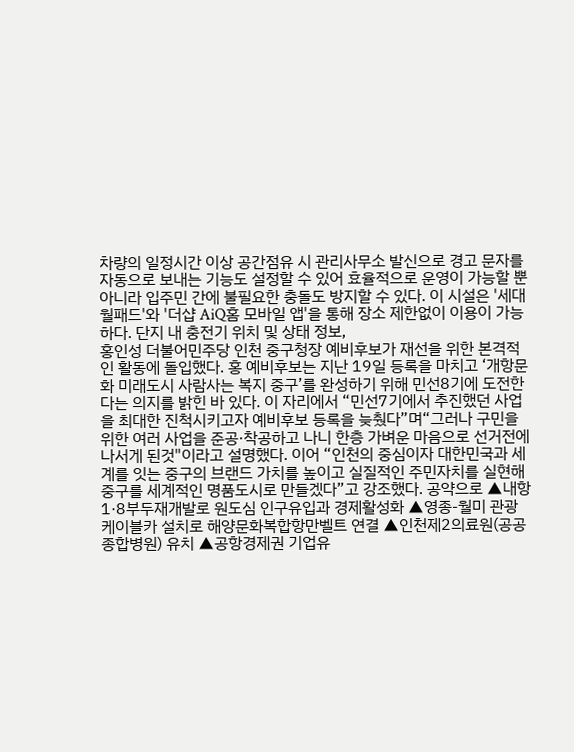차량의 일정시간 이상 공간점유 시 관리사무소 발신으로 경고 문자를 자동으로 보내는 기능도 설정할 수 있어 효율적으로 운영이 가능할 뿐 아니라 입주민 간에 불필요한 충돌도 방지할 수 있다. 이 시설은 '세대 월패드'와 '더샵 AiQ홈 모바일 앱'을 통해 장소 제한없이 이용이 가능하다. 단지 내 충전기 위치 및 상태 정보,
홍인성 더불어민주당 인천 중구청장 예비후보가 재선을 위한 본격적인 활동에 돌입했다. 홍 예비후보는 지난 19일 등록을 마치고 ‘개항문화 미래도시 사람사는 복지 중구’를 완성하기 위해 민선8기에 도전한다는 의지를 밝힌 바 있다. 이 자리에서 “민선7기에서 추진했던 사업을 최대한 진척시키고자 예비후보 등록을 늦췄다”며“그러나 구민을 위한 여러 사업을 준공·착공하고 나니 한층 가벼운 마음으로 선거전에 나서게 된것"이라고 설명했다. 이어 “인천의 중심이자 대한민국과 세계를 잇는 중구의 브랜드 가치를 높이고 실질적인 주민자치를 실현해 중구를 세계적인 명품도시로 만들겠다”고 강조했다. 공약으로 ▲내항1·8부두재개발로 원도심 인구유입과 경제활성화 ▲영종-월미 관광케이블카 설치로 해양문화복합항만벨트 연결 ▲인천제2의료원(공공종합병원) 유치 ▲공항경제권 기업유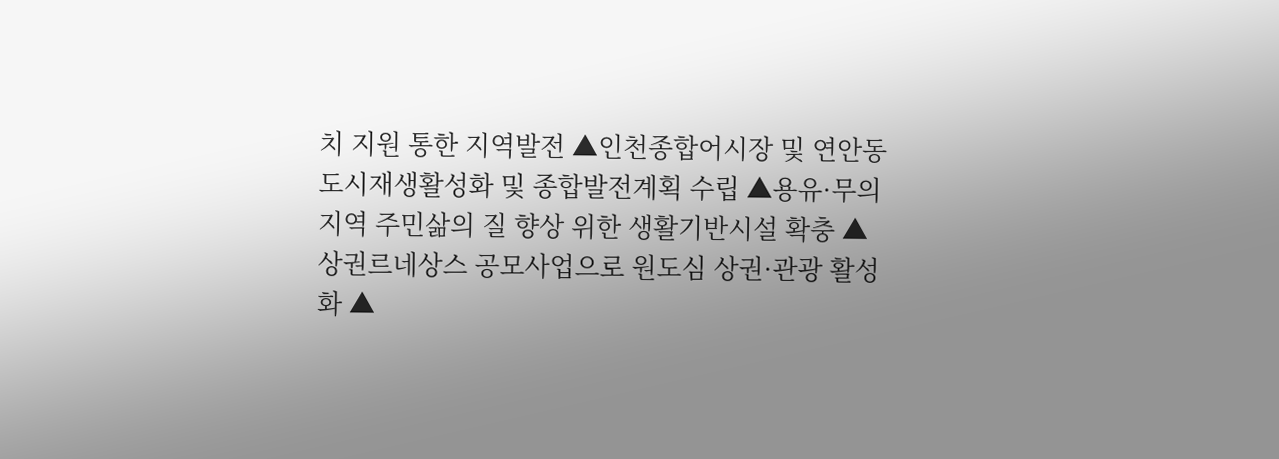치 지원 통한 지역발전 ▲인천종합어시장 및 연안동 도시재생활성화 및 종합발전계획 수립 ▲용유·무의지역 주민삶의 질 향상 위한 생활기반시설 확충 ▲상권르네상스 공모사업으로 원도심 상권·관광 활성화 ▲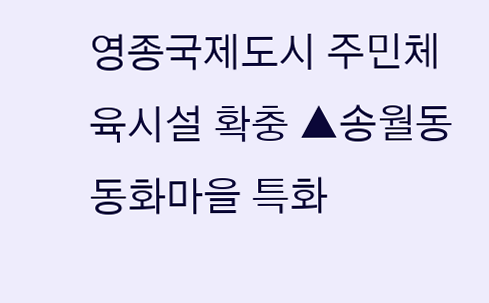영종국제도시 주민체육시설 확충 ▲송월동 동화마을 특화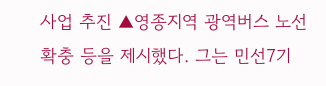사업 추진 ▲영종지역 광역버스 노선 확충 등을 제시했다. 그는 민선7기